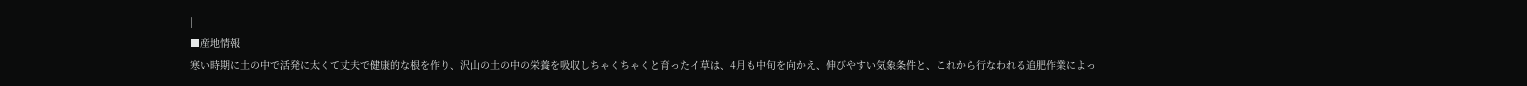|
■産地情報
寒い時期に土の中で活発に太くて丈夫で健康的な根を作り、沢山の土の中の栄養を吸収しちゃくちゃくと育ったイ草は、4月も中旬を向かえ、伸びやすい気象条件と、これから行なわれる追肥作業によっ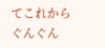てこれからぐんぐん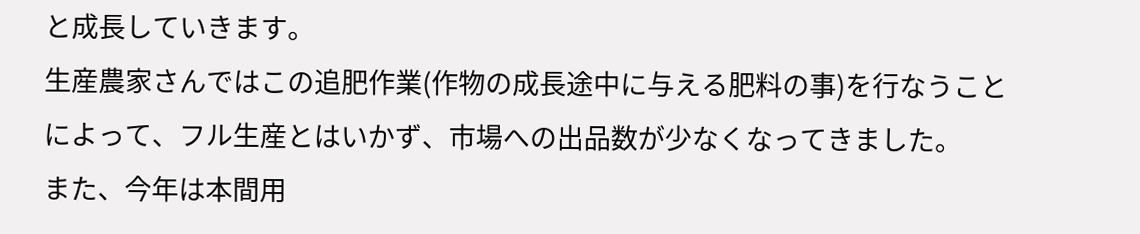と成長していきます。
生産農家さんではこの追肥作業(作物の成長途中に与える肥料の事)を行なうことによって、フル生産とはいかず、市場への出品数が少なくなってきました。
また、今年は本間用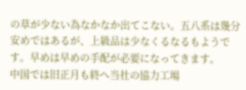の草が少ない為なかなか出てこない。五八系は幾分安めではあるが、上級品は少なくるなるもようです。早めは早めの手配が必要になってきます。
中国では旧正月も終へ当社の協力工場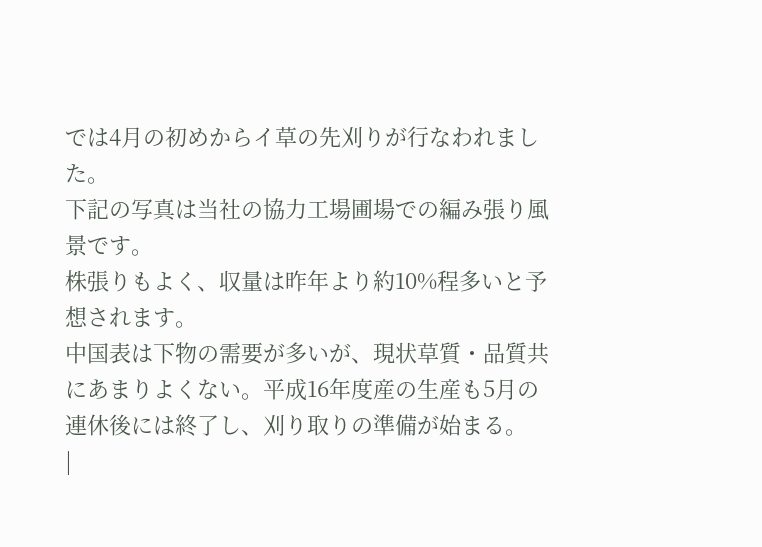では4月の初めからイ草の先刈りが行なわれました。
下記の写真は当社の協力工場圃場での編み張り風景です。
株張りもよく、収量は昨年より約10%程多いと予想されます。
中国表は下物の需要が多いが、現状草質・品質共にあまりよくない。平成16年度産の生産も5月の連休後には終了し、刈り取りの準備が始まる。
|